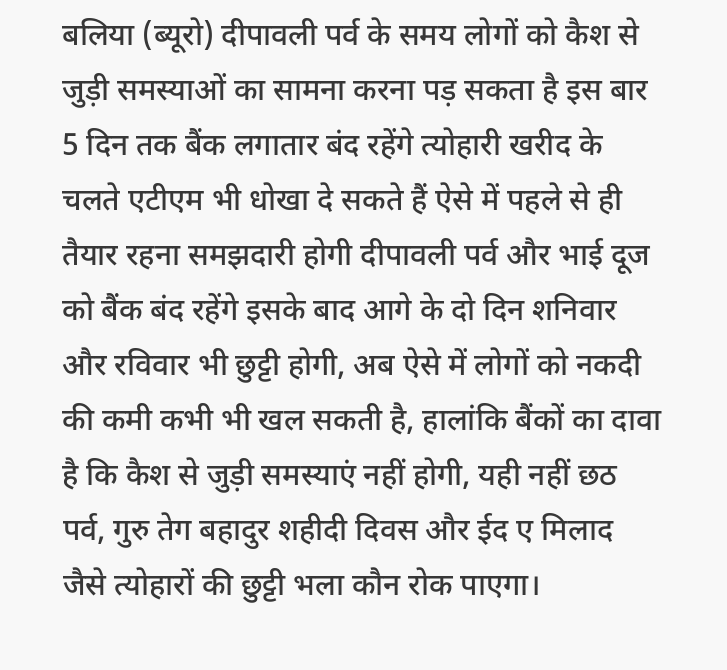बलिया (ब्यूरो) दीपावली पर्व के समय लोगों को कैश से जुड़ी समस्याओं का सामना करना पड़ सकता है इस बार 5 दिन तक बैंक लगातार बंद रहेंगे त्योहारी खरीद के चलते एटीएम भी धोखा दे सकते हैं ऐसे में पहले से ही तैयार रहना समझदारी होगी दीपावली पर्व और भाई दूज को बैंक बंद रहेंगे इसके बाद आगे के दो दिन शनिवार और रविवार भी छुट्टी होगी, अब ऐसे में लोगों को नकदी की कमी कभी भी खल सकती है, हालांकि बैंकों का दावा है कि कैश से जुड़ी समस्याएं नहीं होगी, यही नहीं छठ पर्व, गुरु तेग बहादुर शहीदी दिवस और ईद ए मिलाद जैसे त्योहारों की छुट्टी भला कौन रोक पाएगा।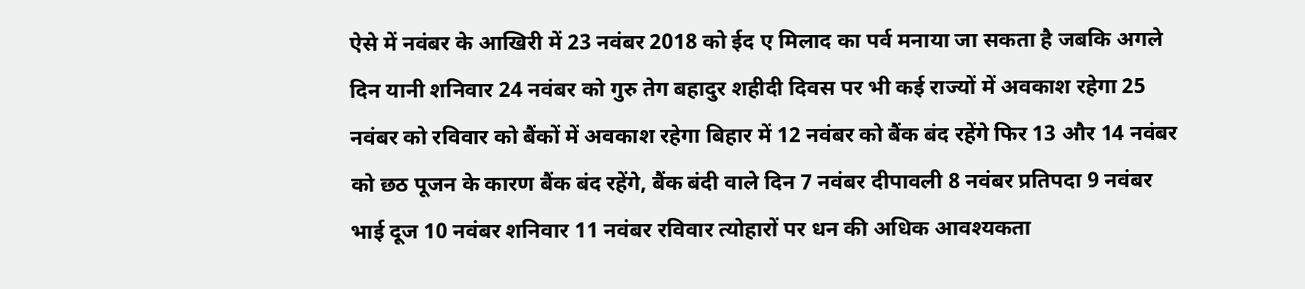ऐसे में नवंबर के आखिरी में 23 नवंबर 2018 को ईद ए मिलाद का पर्व मनाया जा सकता है जबकि अगले दिन यानी शनिवार 24 नवंबर को गुरु तेग बहादुर शहीदी दिवस पर भी कई राज्यों में अवकाश रहेगा 25 नवंबर को रविवार को बैंकों में अवकाश रहेगा बिहार में 12 नवंबर को बैंक बंद रहेंगे फिर 13 और 14 नवंबर को छठ पूजन के कारण बैंक बंद रहेंगे, बैंक बंदी वाले दिन 7 नवंबर दीपावली 8 नवंबर प्रतिपदा 9 नवंबर भाई दूज 10 नवंबर शनिवार 11 नवंबर रविवार त्योहारों पर धन की अधिक आवश्यकता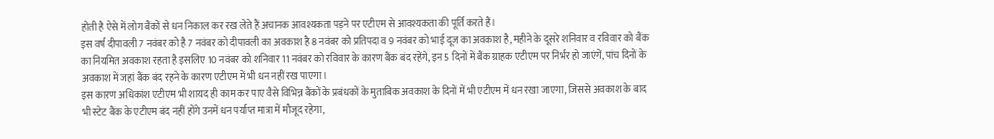होती है ऐसे में लोग बैंकों से धन निकाल कर रख लेते हैं अचानक आवश्यकता पड़ने पर एटीएम से आवश्यकता की पूर्ति करते हैं।
इस वर्ष दीपावली 7 नवंबर को है 7 नवंबर को दीपावली का अवकाश है 8 नवंबर को प्रतिपदा व 9 नवंबर को भाई दूज का अवकाश है, महीने के दूसरे शनिवार व रविवार को बैंक का नियमित अवकाश रहता है इसलिए 10 नवंबर को शनिवार 11 नवंबर को रविवार के कारण बैंक बंद रहेंगे, इन 5 दिनों में बैंक ग्राहक एटीएम पर निर्भर हो जाएंगें, पांच दिनों के अवकाश में जहां बैंक बंद रहने के कारण एटीएम में भी धन नहीं रख पाएगा।
इस कारण अधिकांश एटीएम भी शायद ही काम कर पाए वैसे विभिन्न बैंकों के प्रबंधकों के मुताबिक अवकाश के दिनों में भी एटीएम में धन रखा जाएगा, जिससे अवकाश के बाद भी स्टेट बैंक के एटीएम बंद नहीं होंगे उनमें धन पर्याप्त मात्रा में मौजूद रहेगा,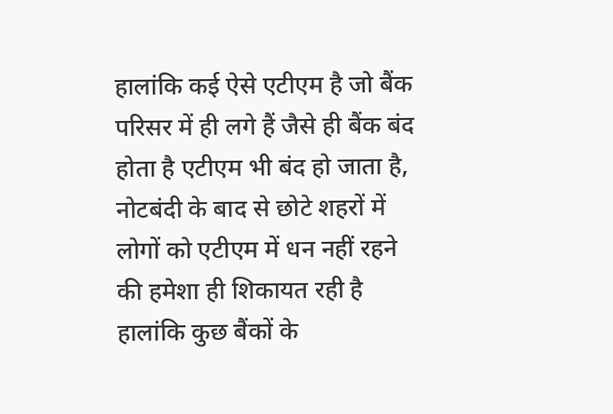हालांकि कई ऐसे एटीएम है जो बैंक परिसर में ही लगे हैं जैसे ही बैंक बंद होता है एटीएम भी बंद हो जाता है, नोटबंदी के बाद से छोटे शहरों में लोगों को एटीएम में धन नहीं रहने की हमेशा ही शिकायत रही है हालांकि कुछ बैंकों के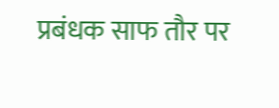प्रबंधक साफ तौर पर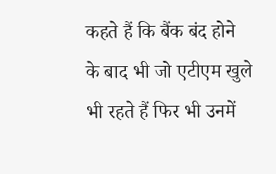कहते हैं कि बैंक बंद होने के बाद भी जो एटीएम खुले भी रहते हैं फिर भी उनमें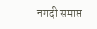नगदी समाप्त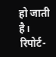हो जाती है।
रिपोर्ट-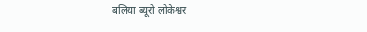बलिया ब्यूरो लोकेश्वर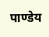पाण्डेय